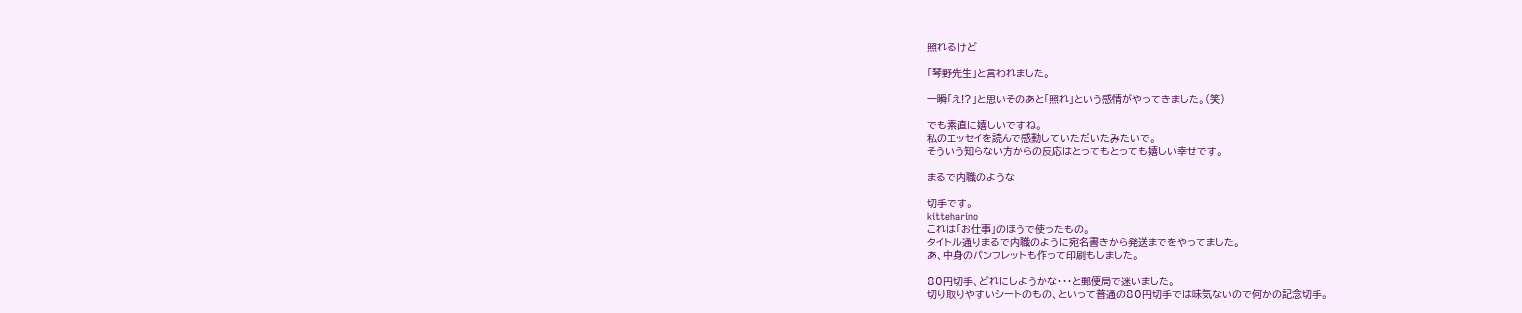照れるけど

「琴野先生」と言われました。

一瞬「え!?」と思いそのあと「照れ」という感情がやってきました。(笑)

でも素直に嬉しいですね。
私のエッセイを読んで感動していただいたみたいで。
そういう知らない方からの反応はとってもとっても嬉しい幸せです。

まるで内職のような

切手です。
kitteharino
これは「お仕事」のほうで使ったもの。
タイトル通りまるで内職のように宛名書きから発送までをやってました。
あ、中身のパンフレットも作って印刷もしました。

80円切手、どれにしようかな・・・と郵便局で迷いました。
切り取りやすいシートのもの、といって普通の80円切手では味気ないので何かの記念切手。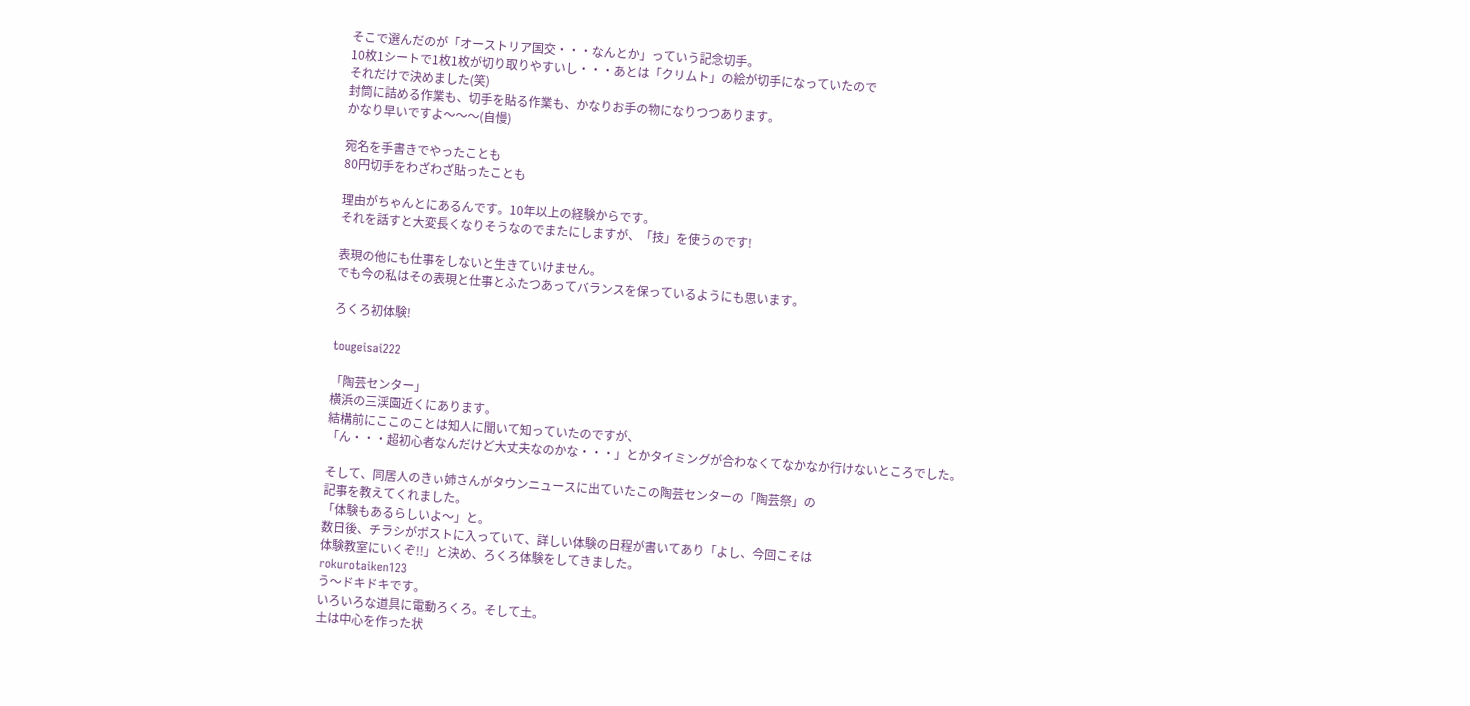そこで選んだのが「オーストリア国交・・・なんとか」っていう記念切手。
10枚1シートで1枚1枚が切り取りやすいし・・・あとは「クリムト」の絵が切手になっていたので
それだけで決めました(笑)
封筒に詰める作業も、切手を貼る作業も、かなりお手の物になりつつあります。
かなり早いですよ〜〜〜(自慢)

宛名を手書きでやったことも
80円切手をわざわざ貼ったことも

理由がちゃんとにあるんです。10年以上の経験からです。
それを話すと大変長くなりそうなのでまたにしますが、「技」を使うのです!

表現の他にも仕事をしないと生きていけません。
でも今の私はその表現と仕事とふたつあってバランスを保っているようにも思います。

ろくろ初体験!

tougeisai222

「陶芸センター」
横浜の三渓園近くにあります。
結構前にここのことは知人に聞いて知っていたのですが、
「ん・・・超初心者なんだけど大丈夫なのかな・・・」とかタイミングが合わなくてなかなか行けないところでした。

そして、同居人のきぃ姉さんがタウンニュースに出ていたこの陶芸センターの「陶芸祭」の
記事を教えてくれました。
「体験もあるらしいよ〜」と。
数日後、チラシがポストに入っていて、詳しい体験の日程が書いてあり「よし、今回こそは
体験教室にいくぞ!!」と決め、ろくろ体験をしてきました。
rokurotaiken123
う〜ドキドキです。
いろいろな道具に電動ろくろ。そして土。
土は中心を作った状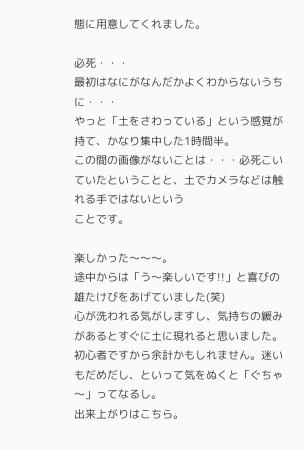態に用意してくれました。

必死・・・
最初はなにがなんだかよくわからないうちに・・・
やっと「土をさわっている」という感覚が持て、かなり集中した1時間半。
この間の画像がないことは・・・必死こいていたということと、土でカメラなどは触れる手ではないという
ことです。

楽しかった〜〜〜。
途中からは「う〜楽しいです!!」と喜びの雄たけびをあげていました(笑)
心が洗われる気がしますし、気持ちの緩みがあるとすぐに土に現れると思いました。
初心者ですから余計かもしれません。迷いもだめだし、といって気をぬくと「ぐちゃ〜」ってなるし。
出来上がりはこちら。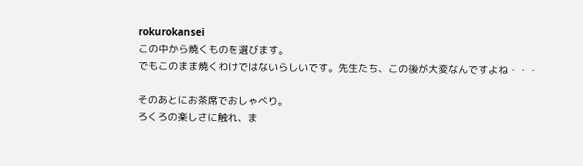rokurokansei
この中から焼くものを選びます。
でもこのまま焼くわけではないらしいです。先生たち、この後が大変なんですよね・・・

そのあとにお茶席でおしゃべり。
ろくろの楽しさに触れ、ま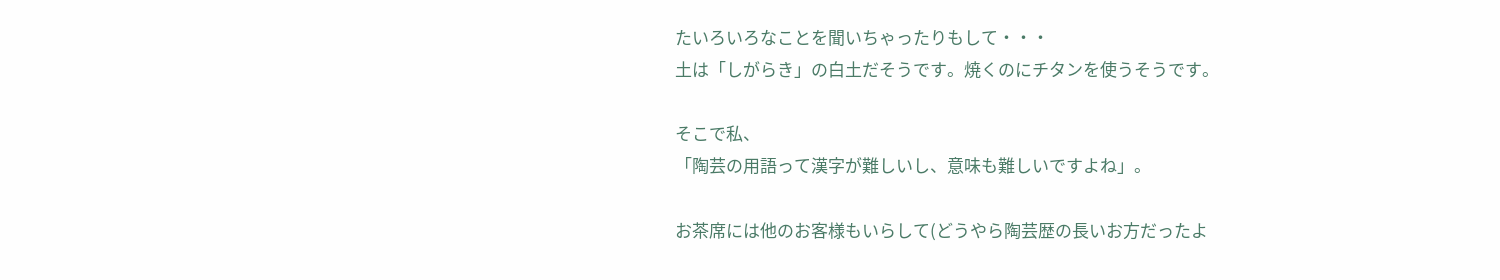たいろいろなことを聞いちゃったりもして・・・
土は「しがらき」の白土だそうです。焼くのにチタンを使うそうです。

そこで私、
「陶芸の用語って漢字が難しいし、意味も難しいですよね」。

お茶席には他のお客様もいらして(どうやら陶芸歴の長いお方だったよ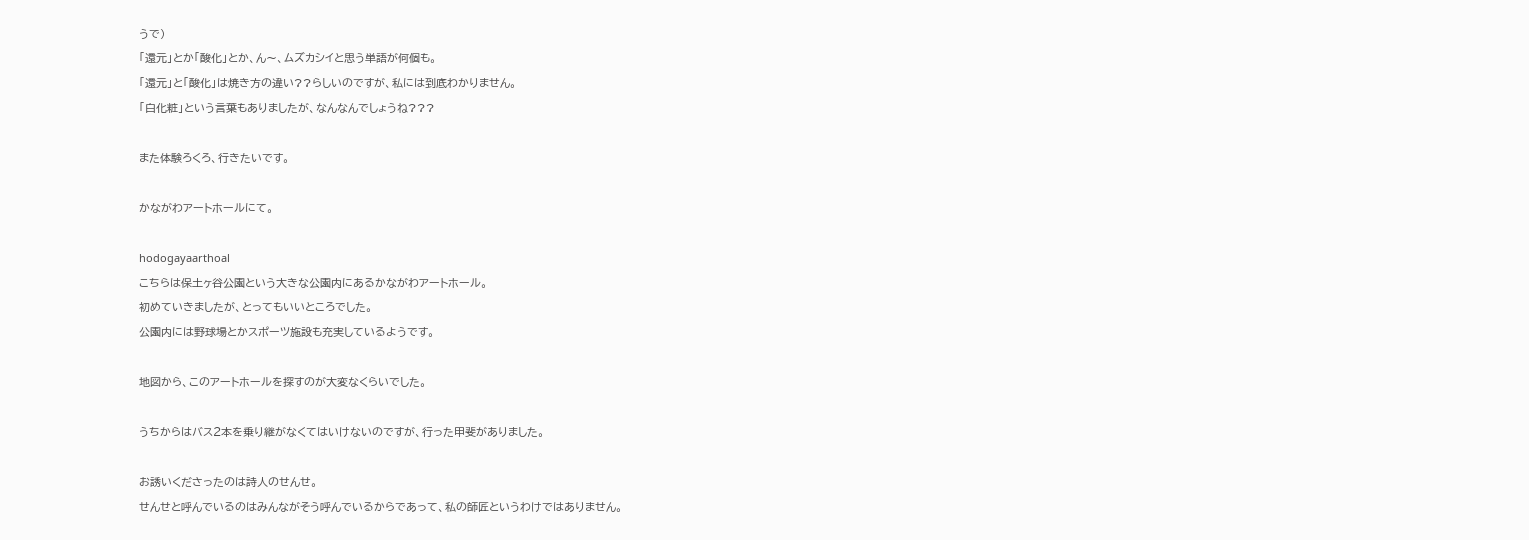うで)
「還元」とか「酸化」とか、ん〜、ムズカシイと思う単語が何個も。
「還元」と「酸化」は焼き方の違い??らしいのですが、私には到底わかりません。
「白化粧」という言葉もありましたが、なんなんでしょうね???

また体験ろくろ、行きたいです。

かながわアートホールにて。

hodogayaarthoal
こちらは保土ヶ谷公園という大きな公園内にあるかながわアートホール。
初めていきましたが、とってもいいところでした。
公園内には野球場とかスポーツ施設も充実しているようです。

地図から、このアートホールを探すのが大変なくらいでした。

うちからはバス2本を乗り継がなくてはいけないのですが、行った甲斐がありました。

お誘いくださったのは詩人のせんせ。
せんせと呼んでいるのはみんながそう呼んでいるからであって、私の師匠というわけではありません。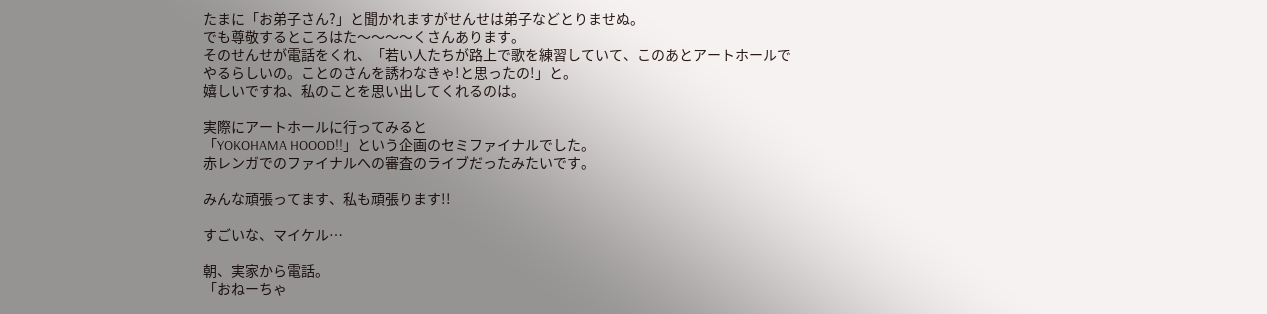たまに「お弟子さん?」と聞かれますがせんせは弟子などとりませぬ。
でも尊敬するところはた〜〜〜〜くさんあります。
そのせんせが電話をくれ、「若い人たちが路上で歌を練習していて、このあとアートホールで
やるらしいの。ことのさんを誘わなきゃ!と思ったの!」と。
嬉しいですね、私のことを思い出してくれるのは。

実際にアートホールに行ってみると
「YOKOHAMA HOOOD!!」という企画のセミファイナルでした。
赤レンガでのファイナルへの審査のライブだったみたいです。

みんな頑張ってます、私も頑張ります!!

すごいな、マイケル…

朝、実家から電話。
「おねーちゃ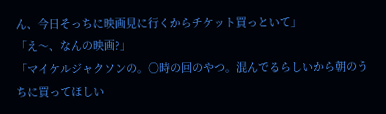ん、今日そっちに映画見に行くからチケット買っといて」
「え〜、なんの映画?」
「マイケルジャクソンの。○時の回のやつ。混んでるらしいから朝のうちに買ってほしい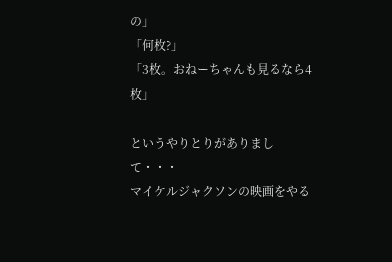の」
「何枚?」
「3枚。おねーちゃんも見るなら4枚」

というやりとりがありまして・・・
マイケルジャクソンの映画をやる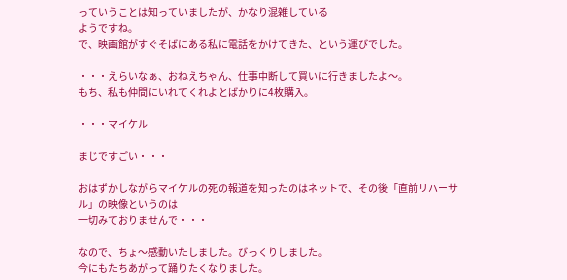っていうことは知っていましたが、かなり混雑している
ようですね。
で、映画館がすぐそばにある私に電話をかけてきた、という運びでした。

・・・えらいなぁ、おねえちゃん、仕事中断して買いに行きましたよ〜。
もち、私も仲間にいれてくれよとばかりに4枚購入。

・・・マイケル

まじですごい・・・

おはずかしながらマイケルの死の報道を知ったのはネットで、その後「直前リハーサル」の映像というのは
一切みておりませんで・・・

なので、ちょ〜感動いたしました。びっくりしました。
今にもたちあがって踊りたくなりました。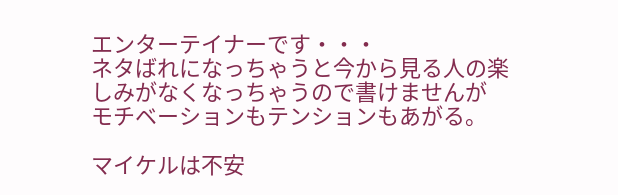エンターテイナーです・・・
ネタばれになっちゃうと今から見る人の楽しみがなくなっちゃうので書けませんが
モチベーションもテンションもあがる。

マイケルは不安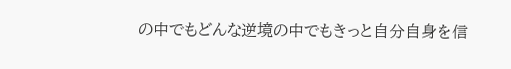の中でもどんな逆境の中でもきっと自分自身を信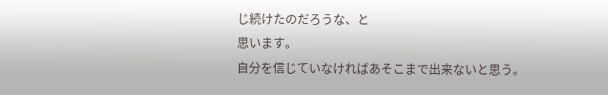じ続けたのだろうな、と
思います。
自分を信じていなければあそこまで出来ないと思う。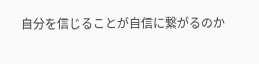自分を信じることが自信に繋がるのか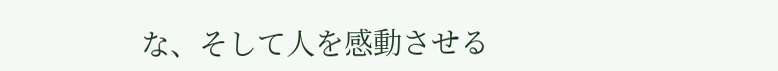な、そして人を感動させる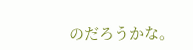のだろうかな。